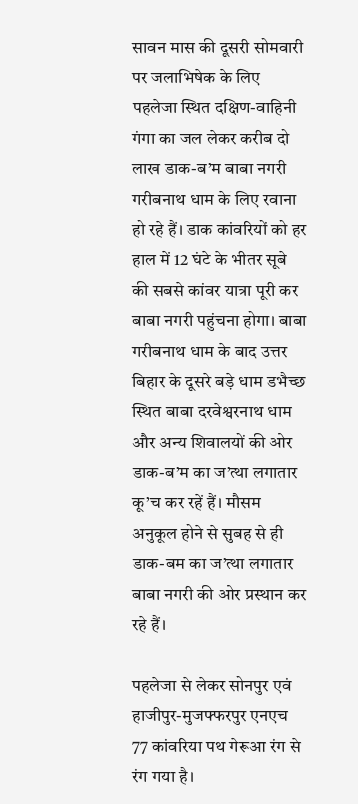सावन मास की दूसरी सोमवारी पर जलाभिषेक के लिए पहलेजा स्थित दक्षिण-वाहिनी गंगा का जल लेकर करीब दो लाख डाक-ब’म बाबा नगरी गरीबनाथ धाम के लिए रवाना हो रहे हैं। डाक कांवरियों को हर हाल में 12 घंटे के भीतर सूबे की सबसे कांवर यात्रा पूरी कर बाबा नगरी पहुंचना होगा। बाबा गरीबनाथ धाम के बाद उत्तर बिहार के दूसरे बड़े धाम डभैच्छ स्थित बाबा दरवेश्वरनाथ धाम और अन्य शिवालयों की ओर डाक-ब’म का ज’त्था लगातार कू’च कर रहें हैं। मौसम अनुकूल होने से सुबह से ही डाक-बम का ज’त्था लगातार बाबा नगरी की ओर प्रस्थान कर रहे हैं।

पहलेजा से लेकर सोनपुर एवं हाजीपुर-मुजफ्फरपुर एनएच 77 कांवरिया पथ गेरूआ रंग से रंग गया है।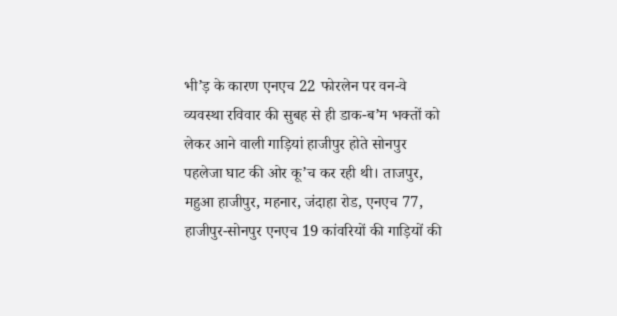भी’ड़ के कारण एनएच 22 फोरलेन पर वन-वे व्यवस्था रविवार की सुबह से ही डाक-ब’म भक्तों को लेकर आने वाली गाड़ियां हाजीपुर होते सोनपुर पहलेजा घाट की ओर कू’च कर रही थी। ताजपुर, महुआ हाजीपुर, महनार, जंदाहा रोड, एनएच 77, हाजीपुर-सोनपुर एनएच 19 कांवरियों की गाड़ियों की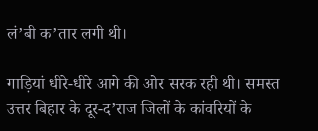लं’बी क’तार लगी थी।

गाड़ियां धीरे-धीरे आगे की ओर सरक रही थी। समस्त उत्तर बिहार के दूर-द’राज जिलों के कांवरियों के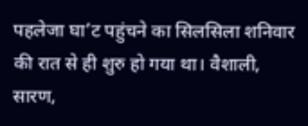पहलेजा घा’ट पहुंचने का सिलसिला शनिवार की रात से ही शुरु हो गया था। वैशाली, सारण,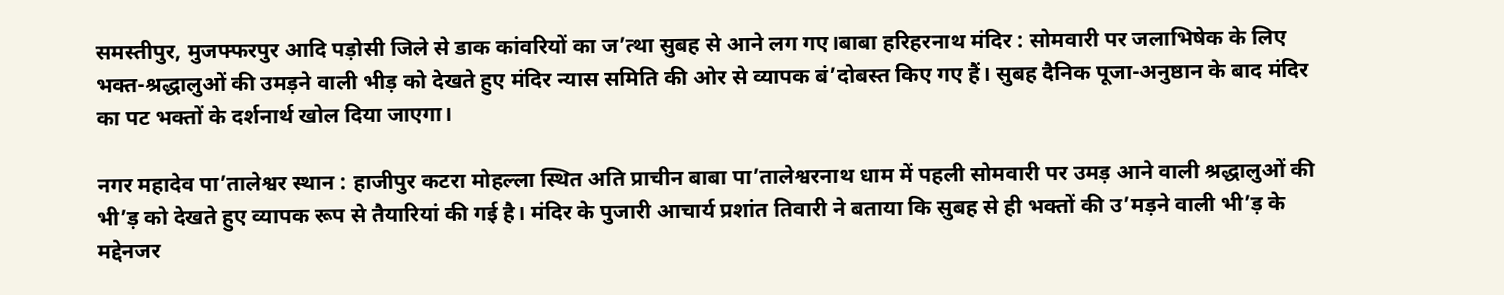समस्तीपुर, मुजफ्फरपुर आदि पड़ोसी जिले से डाक कांवरियों का ज’त्था सुबह से आने लग गए।बाबा हरिहरनाथ मंदिर : सोमवारी पर जलाभिषेक के लिए भक्त-श्रद्धालुओं की उमड़ने वाली भीड़ को देखते हुए मंदिर न्यास समिति की ओर से व्यापक बं’दोबस्त किए गए हैं। सुबह दैनिक पूजा-अनुष्ठान के बाद मंदिर का पट भक्तों के दर्शनार्थ खोल दिया जाएगा।

नगर महादेव पा’तालेश्वर स्थान : हाजीपुर कटरा मोहल्ला स्थित अति प्राचीन बाबा पा’तालेश्वरनाथ धाम में पहली सोमवारी पर उमड़ आने वाली श्रद्धालुओं की भी’ड़ को देखते हुए व्यापक रूप से तैयारियां की गई है। मंदिर के पुजारी आचार्य प्रशांत तिवारी ने बताया कि सुबह से ही भक्तों की उ’मड़ने वाली भी’ड़ के मद्देनजर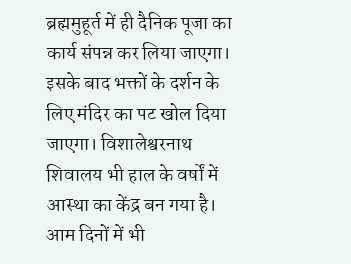ब्रह्ममुहूर्त में ही दैनिक पूजा का कार्य संपन्न कर लिया जाएगा।
इसके बाद भक्तों के दर्शन के लिए मंदिर का पट खोल दिया जाएगा। विशालेश्वरनाथ शिवालय भी हाल के वर्षों में आस्था का केंद्र बन गया है। आम दिनों में भी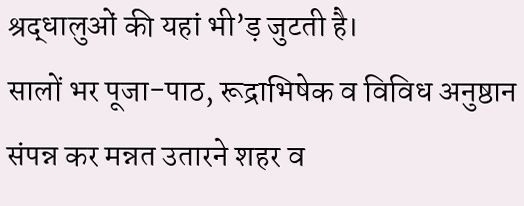श्रद्धालुओं की यहां भी’ड़ जुटती है।
सालों भर पूजा-पाठ, रूद्राभिषेक व विविध अनुष्ठान संपन्न कर मन्नत उतारने शहर व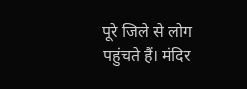पूरे जिले से लोग पहुंचते हैं। मंदिर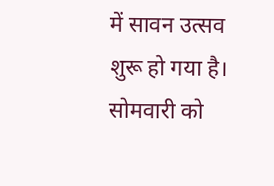में सावन उत्सव शुरू हो गया है। सोमवारी को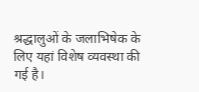श्रद्धालुओं के जलाभिषेक के लिए यहां विशेष व्यवस्था की गई है।